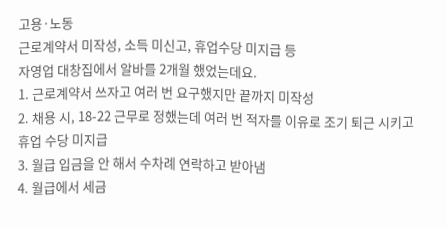고용·노동
근로계약서 미작성, 소득 미신고, 휴업수당 미지급 등
자영업 대창집에서 알바를 2개월 했었는데요.
1. 근로계약서 쓰자고 여러 번 요구했지만 끝까지 미작성
2. 채용 시, 18-22 근무로 정했는데 여러 번 적자를 이유로 조기 퇴근 시키고 휴업 수당 미지급
3. 월급 입금을 안 해서 수차례 연락하고 받아냄
4. 월급에서 세금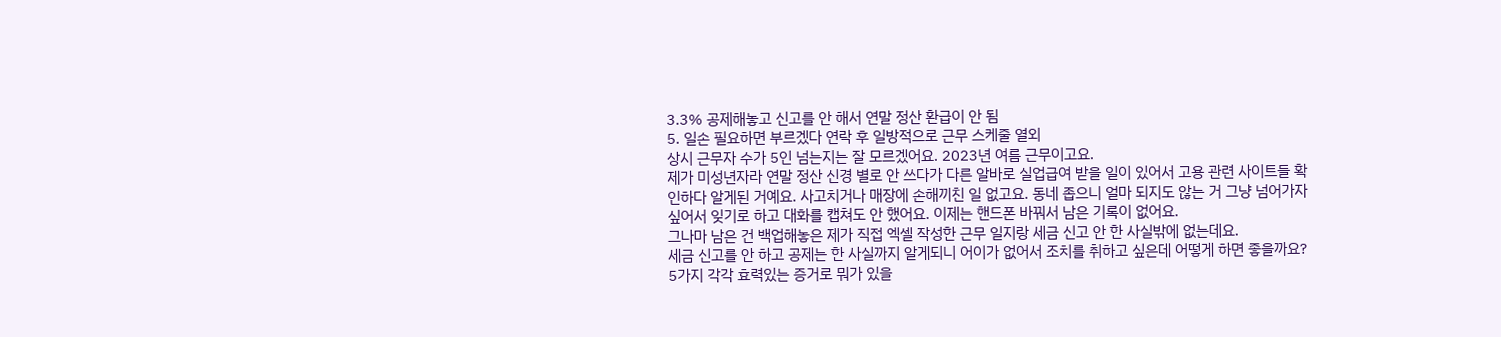3.3% 공제해놓고 신고를 안 해서 연말 정산 환급이 안 됨
5. 일손 필요하면 부르겠다 연락 후 일방적으로 근무 스케줄 열외
상시 근무자 수가 5인 넘는지는 잘 모르겠어요. 2023년 여름 근무이고요.
제가 미성년자라 연말 정산 신경 별로 안 쓰다가 다른 알바로 실업급여 받을 일이 있어서 고용 관련 사이트들 확인하다 알게된 거예요. 사고치거나 매장에 손해끼친 일 없고요. 동네 좁으니 얼마 되지도 않는 거 그냥 넘어가자 싶어서 잊기로 하고 대화를 캡쳐도 안 했어요. 이제는 핸드폰 바꿔서 남은 기록이 없어요.
그나마 남은 건 백업해놓은 제가 직접 엑셀 작성한 근무 일지랑 세금 신고 안 한 사실밖에 없는데요.
세금 신고를 안 하고 공제는 한 사실까지 알게되니 어이가 없어서 조치를 취하고 싶은데 어떻게 하면 좋을까요? 5가지 각각 효력있는 증거로 뭐가 있을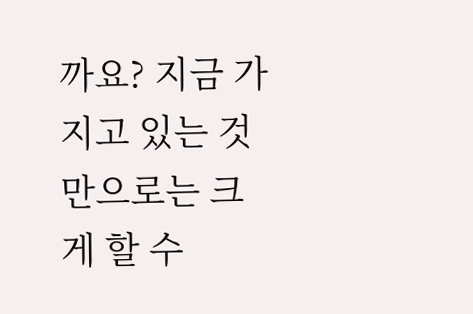까요? 지금 가지고 있는 것만으로는 크게 할 수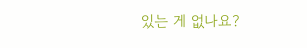있는 게 없나요?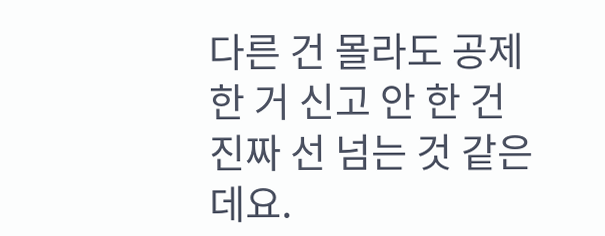다른 건 몰라도 공제한 거 신고 안 한 건 진짜 선 넘는 것 같은데요.